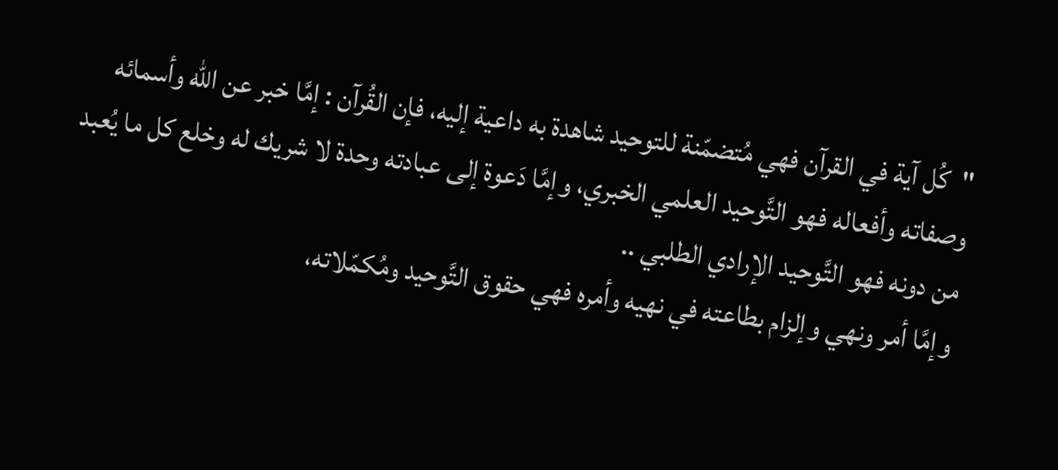"كُل آية في القرآن فهي مُتضمّنة للتوحيد شاهدة به داعية إليه، فإن القُرآن : إمَّا خبر عن الله وأسمائه وصفاته وأفعاله فهو التَّوحيد العلمي الخبري، وإمَّا دَعوة إلى عبادته وحدة لا شريك له وخلع كل ما يُعبد من دونه فهو التَّوحيد الإرادي الطلبي ..
وإمَّا أمر ونهي وإلزام بطاعته في نهيه وأمره فهي حقوق التَّوحيد ومُكمّلاته،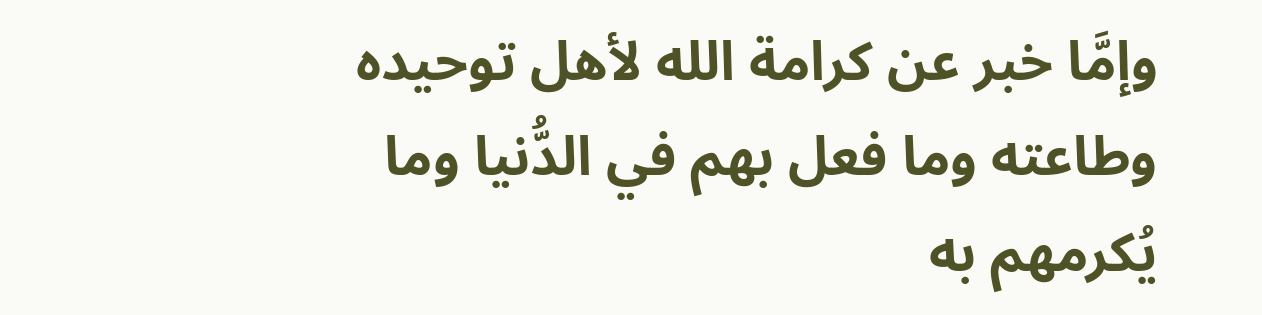وإمَّا خبر عن كرامة الله لأهل توحيده وطاعته وما فعل بهم في الدُّنيا وما يُكرمهم به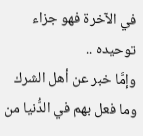في الآخرة فهو جزاء توحيده ..
وإمَّا خبر عن أهل الشرك وما فعل بهم في الدُّنيا من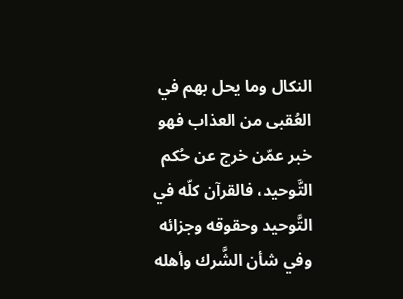النكال وما يحل بهم في العُقبى من العذاب فهو خبر عمّن خرج عن حُكم التَّوحيد، فالقرآن كلّه في التَّوحيد وحقوقه وجزائه وفي شأن الشَّرك وأهله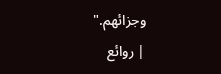وجزائهم."
| روائع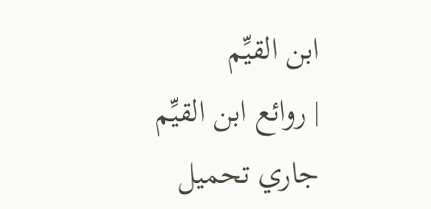ابن القيِّم
| روائع ابن القيِّم
جاري تحميل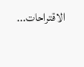الاقتراحات...